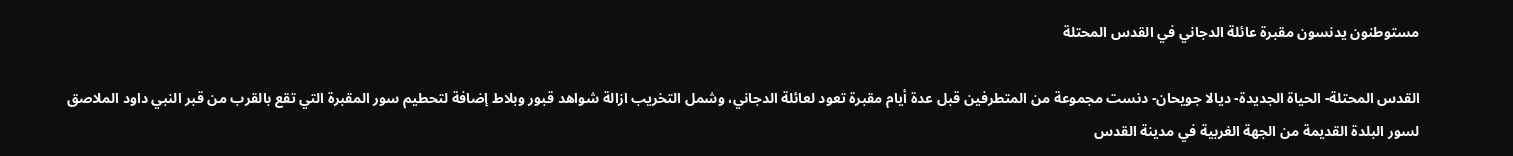مستوطنون يدنسون مقبرة عائلة الدجاني في القدس المحتلة

القدس المحتلة- الحياة الجديدة- ديالا جويحان- دنست مجموعة من المتطرفين قبل عدة أيام مقبرة تعود لعائلة الدجاني، وشمل التخريب ازالة شواهد قبور وبلاط إضافة لتحطيم سور المقبرة التي تقع بالقرب من قبر النبي داود الملاصق لسور البلدة القديمة من الجهة الغربية في مدينة القدس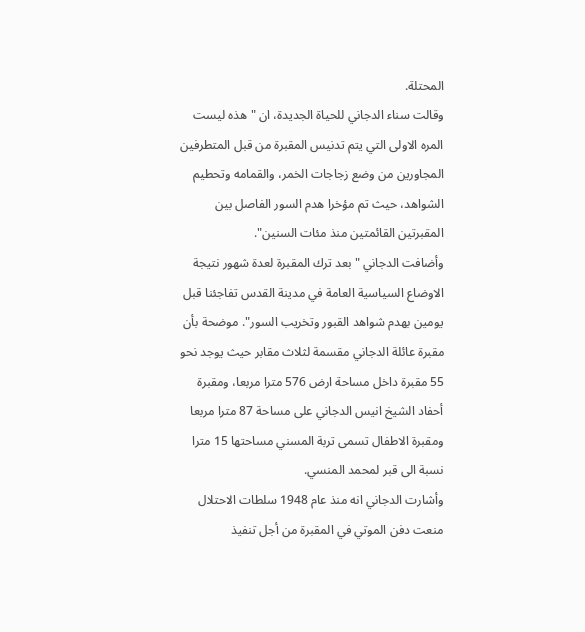المحتلة.
وقالت سناء الدجاني للحياة الجديدة، ان "هذه ليست المره الاولى التي يتم تدنيس المقبرة من قبل المتطرفين المجاورين من وضع زجاجات الخمر، والقمامه وتحطيم الشواهد، حيث تم مؤخرا هدم السور الفاصل بين المقبرتين القائمتين منذ مئات السنين".
وأضافت الدجاني "بعد ترك المقبرة لعدة شهور نتيجة الاوضاع السياسية العامة في مدينة القدس تفاجئنا قبل يومين بهدم شواهد القبور وتخريب السور". موضحة بأن مقبرة عائلة الدجاني مقسمة لثلاث مقابر حيث يوجد نحو 55 مقبرة داخل مساحة ارض 576 مترا مربعا، ومقبرة أحفاد الشيخ انيس الدجاني على مساحة 87 مترا مربعا ومقبرة الاطفال تسمى تربة المسني مساحتها 15 مترا نسبة الى قبر لمحمد المنسي.
وأشارت الدجاني انه منذ عام 1948 سلطات الاحتلال منعت دفن الموتي في المقبرة من أجل تنفيذ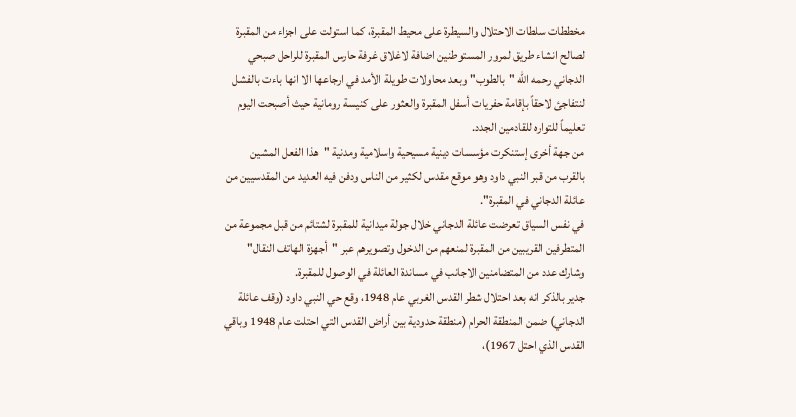مخططات سلطات الاحتلال والسيطرة على محيط المقبرة، كما استولت على اجزاء من المقبرة لصالح انشاء طريق لمرور المستوطنين اضافة لاغلاق غرفة حارس المقبرة للراحل صبحي الدجاني رحمه الله "بالطوب" وبعد محاولات طويلة الأمد في ارجاعها الا انها باءت بالفشل لنتفاجئ لاحقاً بإقامة حفريات أسفل المقبرة والعثور على كنيسة رومانية حيث أصبحت اليوم تعليماً للتواره للقادمين الجدد.
من جهة أخرى إستنكرت مؤسسات دينية مسيحية واسلامية ومدنية "هذا الفعل المشين بالقرب من قبر النبي داود وهو موقع مقدس لكثير من الناس ودفن فيه العديد من المقدسيين من عائلة الدجاني في المقبرة".
في نفس السياق تعرضت عائلة الدجاني خلال جولة ميدانية للمقبرة لشتائم من قبل مجموعة من المتطرفين القريبين من المقبرة لمنعهم من الدخول وتصويرهم عبر "أجهزة الهاتف النقال" وشارك عدد من المتضامنين الاجانب في مساندة العائلة في الوصول للمقبرة.
جدير بالذكر انه بعد احتلال شطر القدس الغربي عام 1948، وقع حي النبي داود (وقف عائلة الدجاني) ضمن المنطقة الحرام (منطقة حدودية بين أراض القدس التي احتلت عام 1948 وباقي القدس الذي احتل 1967)،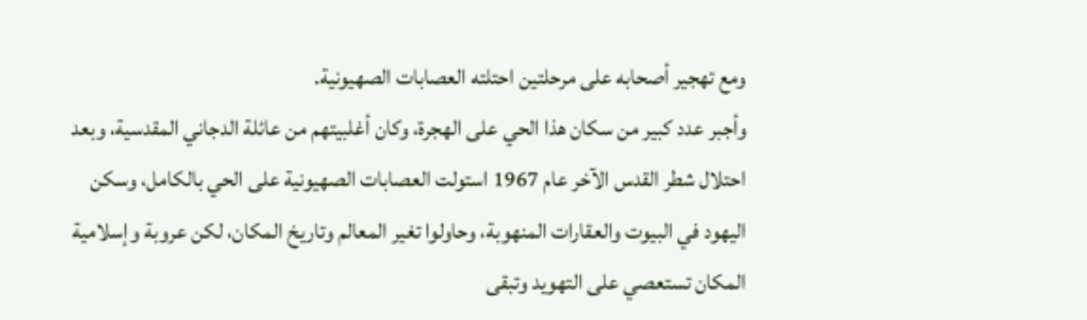ومع تهجير أصحابه على مرحلتين احتلته العصابات الصهيونية.
وأجبر عدد كبير من سكان هذا الحي على الهجرة، وكان أغلبيتهم من عائلة الدجاني المقدسية، وبعد احتلال شطر القدس الآخر عام 1967 استولت العصابات الصهيونية على الحي بالكامل، وسكن اليهود في البيوت والعقارات المنهوبة، وحاولوا تغير المعالم وتاريخ المكان، لكن عروبة وإسلامية المكان تستعصي على التهويد وتبقى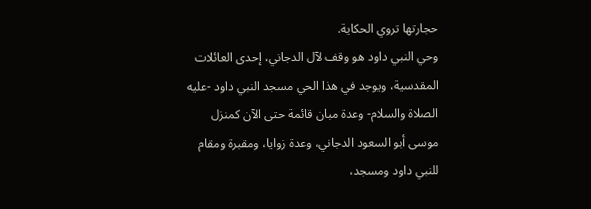حجارتها تروي الحكاية.
وحي النبي داود هو وقف لآل الدجاني، إحدى العائلات المقدسية، ويوجد في هذا الحي مسجد النبي داود -عليه الصلاة والسلام- وعدة مبان قائمة حتى الآن كمنزل موسى أبو السعود الدجاني، وعدة زوايا، ومقبرة ومقام للنبي داود ومسجد،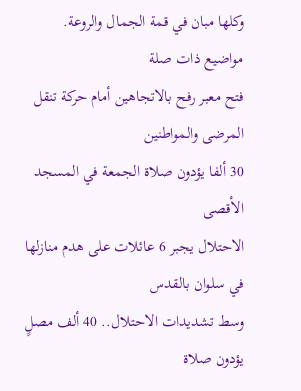وكلها مبان في قمة الجمال والروعة.
مواضيع ذات صلة
فتح معبر رفح بالاتجاهين أمام حركة تنقل المرضى والمواطنين
30 ألفا يؤدون صلاة الجمعة في المسجد الأقصى
الاحتلال يجبر 6 عائلات على هدم منازلها في سلوان بالقدس
وسط تشديدات الاحتلال.. 40 ألف مصلٍ يؤدون صلاة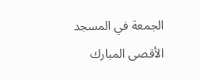الجمعة في المسجد الأقصى المبارك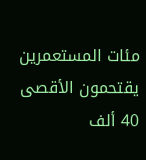مئات المستعمرين يقتحمون الأقصى
40 ألف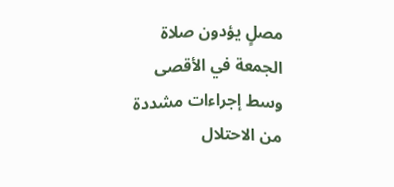مصلٍ يؤدون صلاة الجمعة في الأقصى وسط إجراءات مشددة من الاحتلال